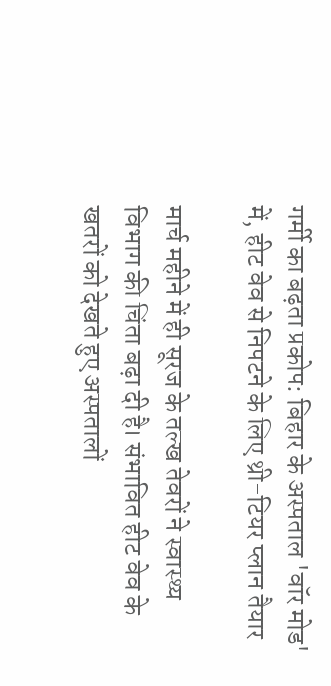गर्मी का बढ़ता प्रकोप: बिहार के अस्पताल 'वॉर मोड' में, हीट वेव से निपटने के लिए थ्री-टियर प्लान तैयार

मार्च महीने में ही सूरज के तल्ख तेवरों ने स्वास्थ्य विभाग की चिंता बढ़ा दी है। संभावित हीट वेव के खतरों को देखते हुए अस्पतालों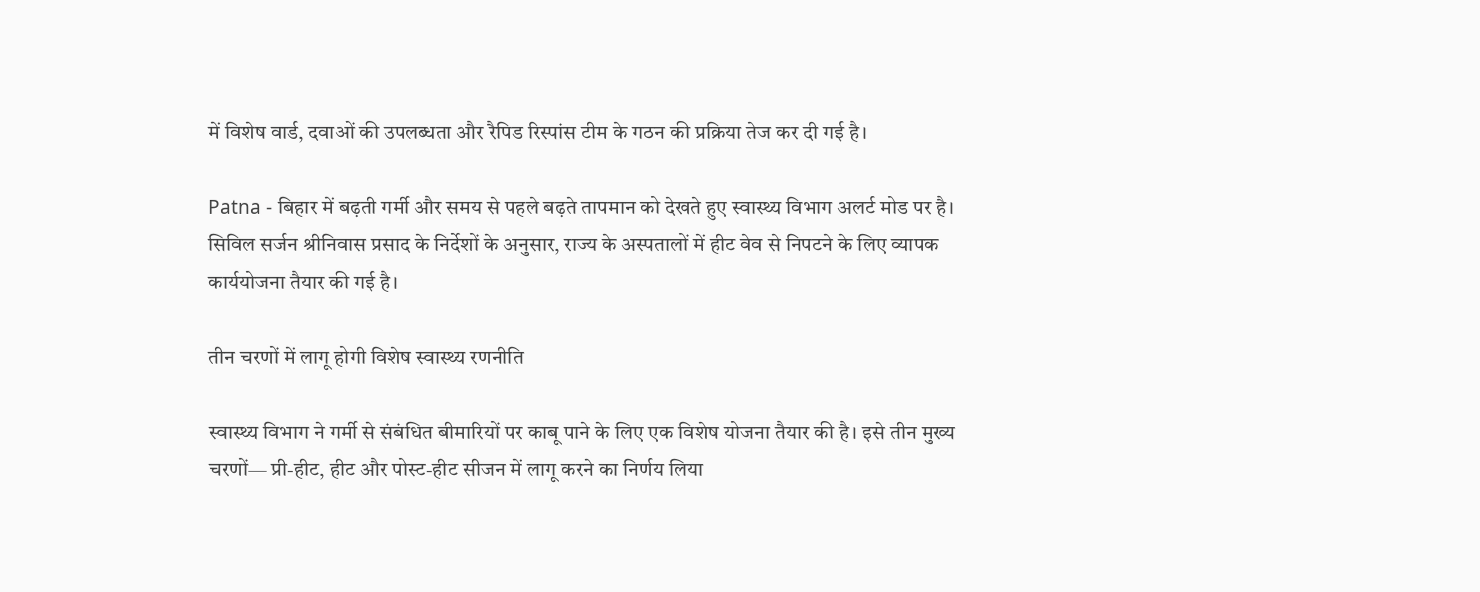में विशेष वार्ड, दवाओं की उपलब्धता और रैपिड रिस्पांस टीम के गठन की प्रक्रिया तेज कर दी गई है।

Patna - बिहार में बढ़ती गर्मी और समय से पहले बढ़ते तापमान को देखते हुए स्वास्थ्य विभाग अलर्ट मोड पर है। सिविल सर्जन श्रीनिवास प्रसाद के निर्देशों के अनुसार, राज्य के अस्पतालों में हीट वेव से निपटने के लिए व्यापक कार्ययोजना तैयार की गई है।

तीन चरणों में लागू होगी विशेष स्वास्थ्य रणनीति

स्वास्थ्य विभाग ने गर्मी से संबंधित बीमारियों पर काबू पाने के लिए एक विशेष योजना तैयार की है। इसे तीन मुख्य चरणों— प्री-हीट, हीट और पोस्ट-हीट सीजन में लागू करने का निर्णय लिया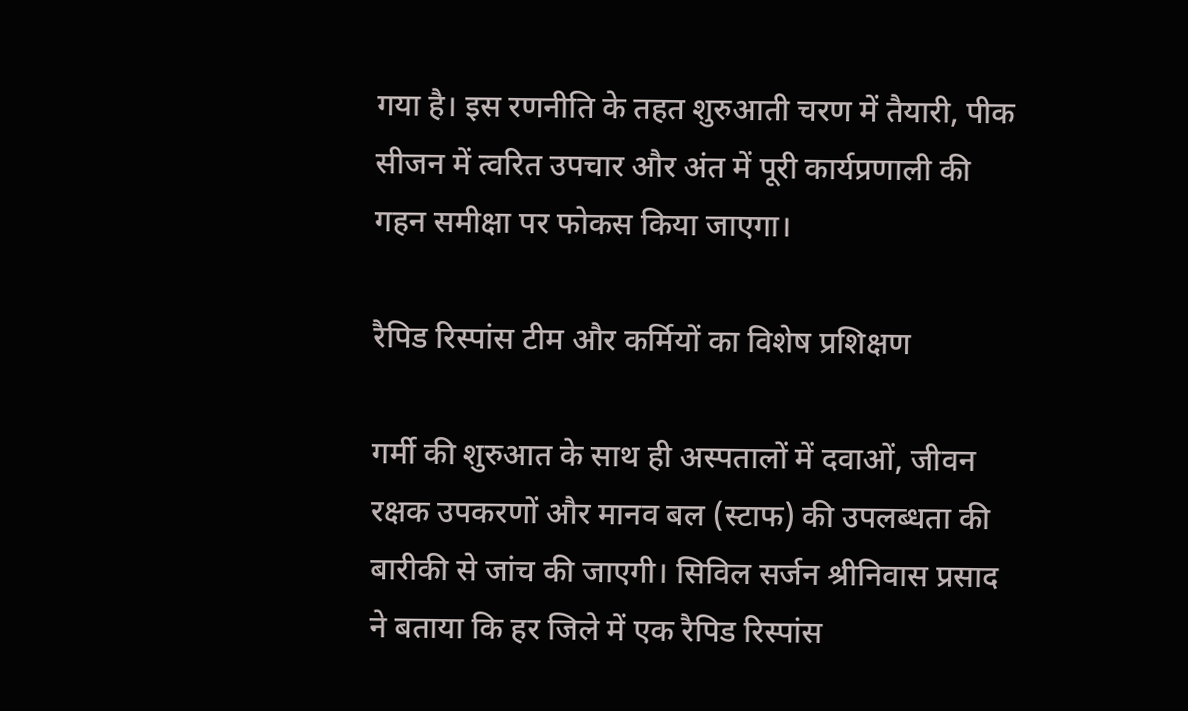गया है। इस रणनीति के तहत शुरुआती चरण में तैयारी, पीक सीजन में त्वरित उपचार और अंत में पूरी कार्यप्रणाली की गहन समीक्षा पर फोकस किया जाएगा।

रैपिड रिस्पांस टीम और कर्मियों का विशेष प्रशिक्षण

गर्मी की शुरुआत के साथ ही अस्पतालों में दवाओं, जीवन रक्षक उपकरणों और मानव बल (स्टाफ) की उपलब्धता की बारीकी से जांच की जाएगी। सिविल सर्जन श्रीनिवास प्रसाद ने बताया कि हर जिले में एक रैपिड रिस्पांस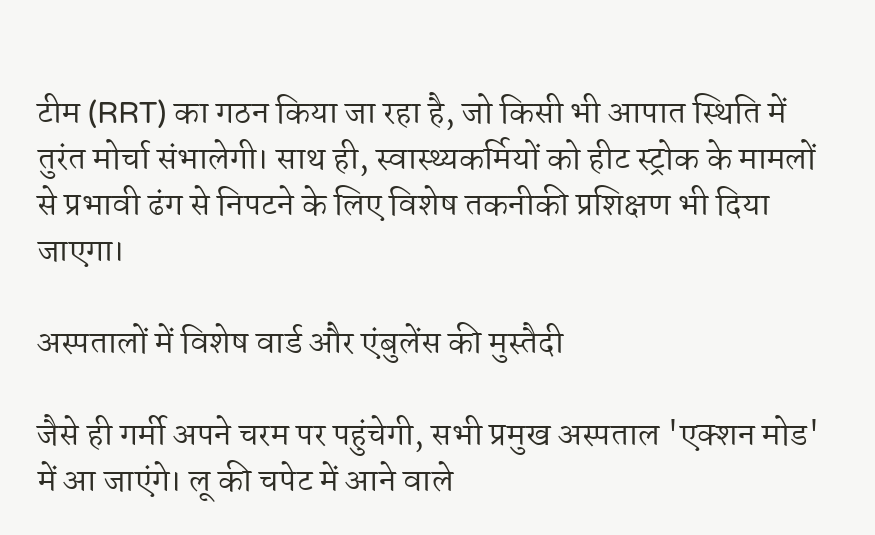टीम (RRT) का गठन किया जा रहा है, जो किसी भी आपात स्थिति में तुरंत मोर्चा संभालेगी। साथ ही, स्वास्थ्यकर्मियों को हीट स्ट्रोक के मामलों से प्रभावी ढंग से निपटने के लिए विशेष तकनीकी प्रशिक्षण भी दिया जाएगा।

अस्पतालों में विशेष वार्ड और एंबुलेंस की मुस्तैदी

जैसे ही गर्मी अपने चरम पर पहुंचेगी, सभी प्रमुख अस्पताल 'एक्शन मोड' में आ जाएंगे। लू की चपेट में आने वाले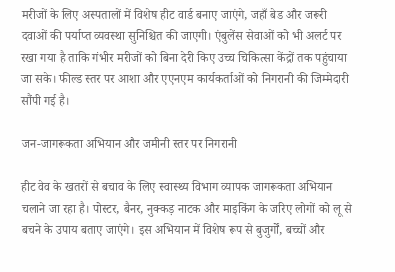मरीजों के लिए अस्पतालों में विशेष हीट वार्ड बनाए जाएंगे, जहाँ बेड और जरूरी दवाओं की पर्याप्त व्यवस्था सुनिश्चित की जाएगी। एंबुलेंस सेवाओं को भी अलर्ट पर रखा गया है ताकि गंभीर मरीजों को बिना देरी किए उच्च चिकित्सा केंद्रों तक पहुंचाया जा सके। फील्ड स्तर पर आशा और एएनएम कार्यकर्ताओं को निगरानी की जिम्मेदारी सौंपी गई है।

जन-जागरूकता अभियान और जमीनी स्तर पर निगरानी

हीट वेव के खतरों से बचाव के लिए स्वास्थ्य विभाग व्यापक जागरूकता अभियान चलाने जा रहा है। पोस्टर, बैनर, नुक्कड़ नाटक और माइकिंग के जरिए लोगों को लू से बचने के उपाय बताए जाएंगे। इस अभियान में विशेष रूप से बुजुर्गों, बच्चों और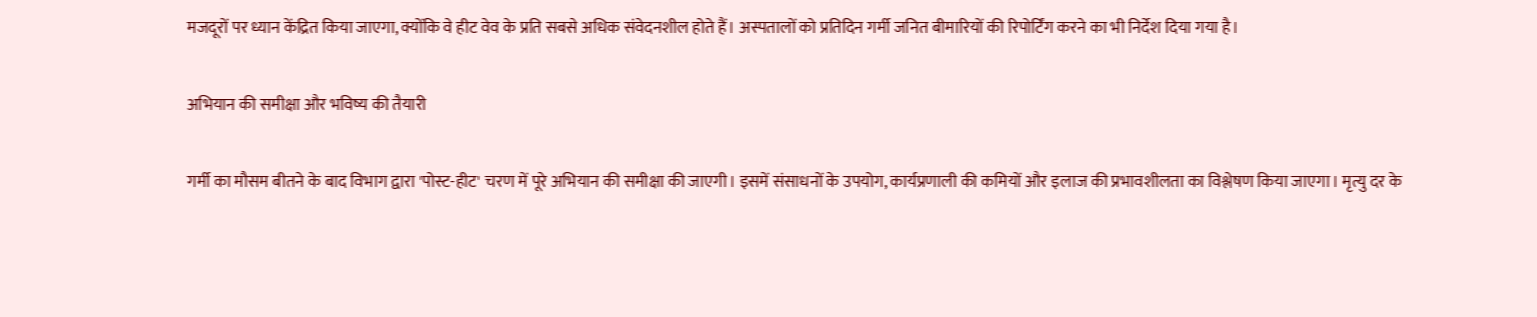मजदूरों पर ध्यान केंद्रित किया जाएगा, क्योंकि वे हीट वेव के प्रति सबसे अधिक संवेदनशील होते हैं। अस्पतालों को प्रतिदिन गर्मी जनित बीमारियों की रिपोर्टिंग करने का भी निर्देश दिया गया है।

अभियान की समीक्षा और भविष्य की तैयारी

गर्मी का मौसम बीतने के बाद विभाग द्वारा 'पोस्ट-हीट' चरण में पूरे अभियान की समीक्षा की जाएगी। इसमें संसाधनों के उपयोग, कार्यप्रणाली की कमियों और इलाज की प्रभावशीलता का विश्लेषण किया जाएगा। मृत्यु दर के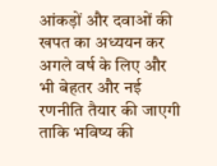आंकड़ों और दवाओं की खपत का अध्ययन कर अगले वर्ष के लिए और भी बेहतर और नई रणनीति तैयार की जाएगी ताकि भविष्य की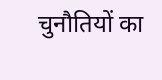चुनौतियों का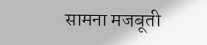सामना मजबूती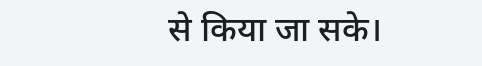से किया जा सके।